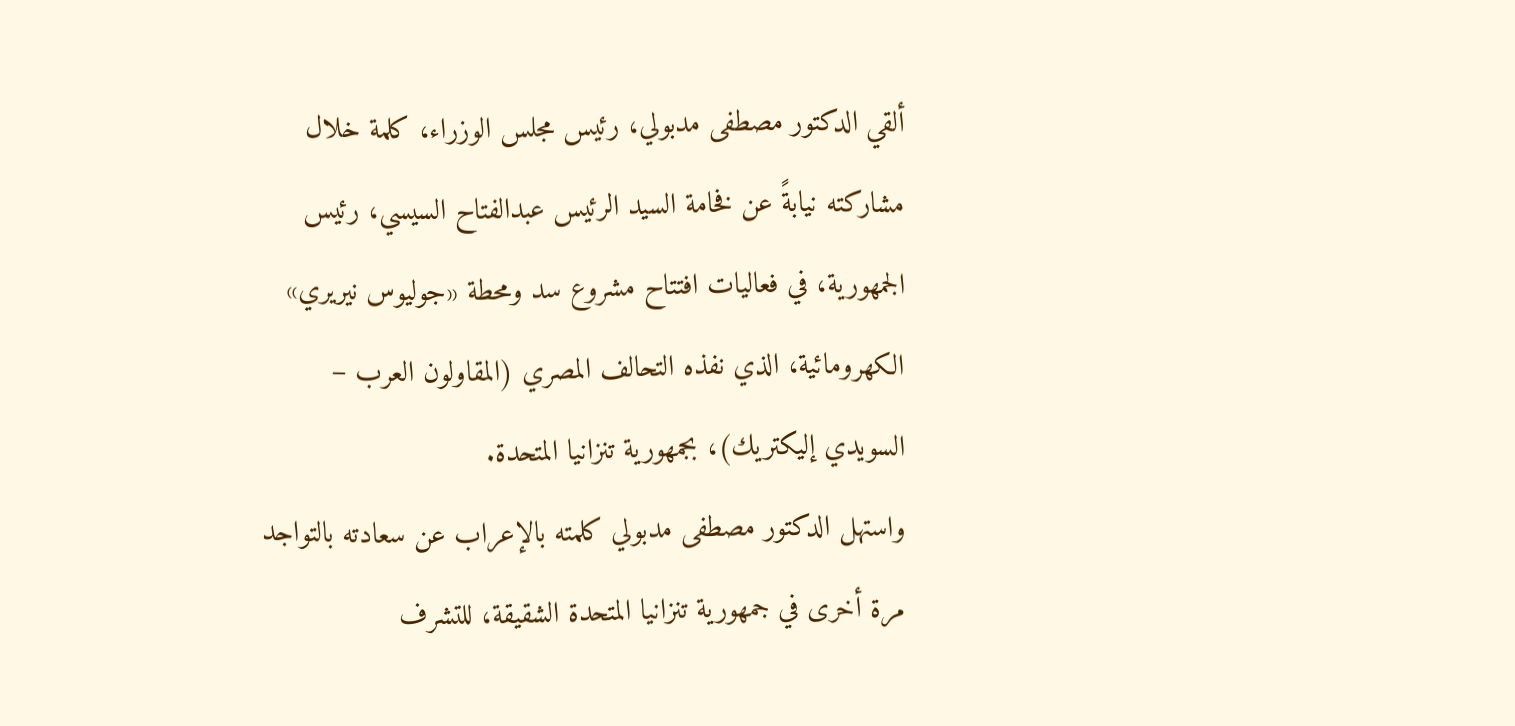ألقي الدكتور مصطفى مدبولي، رئيس مجلس الوزراء، كلمة خلال مشاركته نيابةً عن فخامة السيد الرئيس عبدالفتاح السيسي، رئيس الجمهورية، في فعاليات افتتاح مشروع سد ومحطة «جوليوس نيريري» الكهرومائية، الذي نفذه التحالف المصري (المقاولون العرب – السويدي إليكتريك)، بجمهورية تنزانيا المتحدة.
واستهل الدكتور مصطفى مدبولي كلمته بالإعراب عن سعادته بالتواجد مرة أخرى في جمهورية تنزانيا المتحدة الشقيقة، للتشرف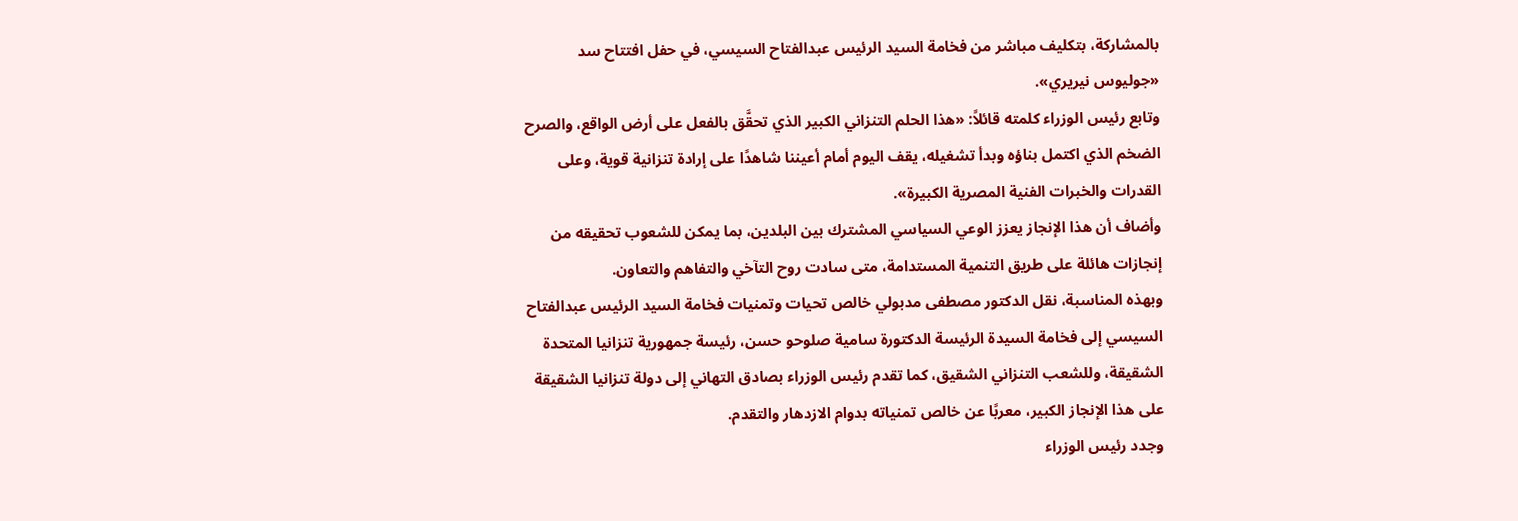بالمشاركة، بتكليف مباشر من فخامة السيد الرئيس عبدالفتاح السيسي، في حفل افتتاح سد «جوليوس نيريري».
وتابع رئيس الوزراء كلمته قائلاً: «هذا الحلم التنزاني الكبير الذي تحقَّق بالفعل على أرض الواقع، والصرح الضخم الذي اكتمل بناؤه وبدأ تشغيله، يقف اليوم أمام أعيننا شاهدًا على إرادة تنزانية قوية، وعلى القدرات والخبرات الفنية المصرية الكبيرة».
وأضاف أن هذا الإنجاز يعزز الوعي السياسي المشترك بين البلدين، بما يمكن للشعوب تحقيقه من إنجازات هائلة على طريق التنمية المستدامة، متى سادت روح التآخي والتفاهم والتعاون.
وبهذه المناسبة، نقل الدكتور مصطفى مدبولي خالص تحيات وتمنيات فخامة السيد الرئيس عبدالفتاح السيسي إلى فخامة السيدة الرئيسة الدكتورة سامية صلوحو حسن، رئيسة جمهورية تنزانيا المتحدة الشقيقة، وللشعب التنزاني الشقيق، كما تقدم رئيس الوزراء بصادق التهاني إلى دولة تنزانيا الشقيقة على هذا الإنجاز الكبير، معربًا عن خالص تمنياته بدوام الازدهار والتقدم.
وجدد رئيس الوزراء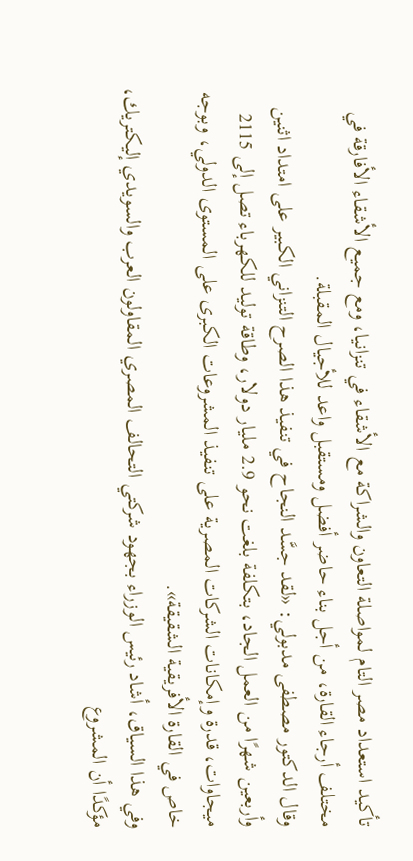تأكيد استعداد مصر التام لمواصلة التعاون والشراكة مع الأشقاء في تنزانيا، ومع جميع الأشقاء الأفارقة في مختلف أرجاء القارة، من أجل بناء حاضر أفضل ومستقبل واعد للأجيال المقبلة.
وقال الدكتور مصطفى مدبولي: «لقد جسَّد النجاح في تنفيذ هذا الصرح التنزاني الكبير على امتداد اثنين وأربعين شهرًا من العمل الجاد، بتكلفة بلغت نحو 2.9 مليار دولار، وطاقة توليد للكهرباء تصل إلى 2115 ميجاوات، قدرة وإمكانات الشركات المصرية على تنفيذ المشروعات الكبرى على المستوى الدولي، وبوجه خاص في القارة الأفريقية الشقيقة».
وفي هذا السياق، أشاد رئيس الوزراء بجهود شركتي التحالف المصري المقاولون العرب والسويدي إليكتريك، مؤكدًا أن المشروع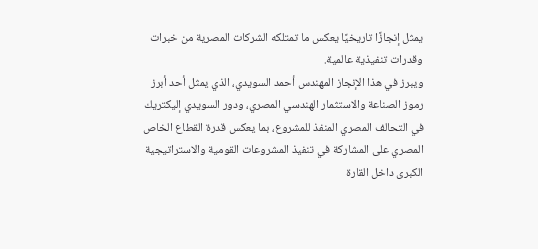يمثل إنجازًا تاريخيًا يعكس ما تمتلكه الشركات المصرية من خبرات وقدرات تنفيذية عالمية.
ويبرز في هذا الإنجاز المهندس أحمد السويدي، الذي يمثل أحد أبرز رموز الصناعة والاستثمار الهندسي المصري، ودور السويدي إليكتريك في التحالف المصري المنفذ للمشروع، بما يعكس قدرة القطاع الخاص المصري على المشاركة في تنفيذ المشروعات القومية والاستراتيجية الكبرى داخل القارة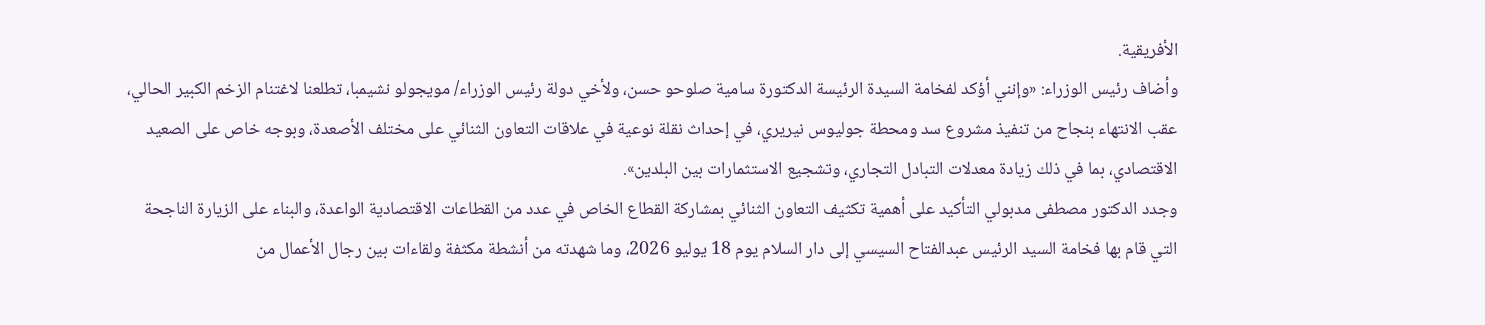الأفريقية.
وأضاف رئيس الوزراء: «وإنني أؤكد لفخامة السيدة الرئيسة الدكتورة سامية صلوحو حسن، ولأخي دولة رئيس الوزراء/ مويجولو نشيمبا، تطلعنا لاغتنام الزخم الكبير الحالي، عقب الانتهاء بنجاح من تنفيذ مشروع سد ومحطة جوليوس نيريري، في إحداث نقلة نوعية في علاقات التعاون الثنائي على مختلف الأصعدة، وبوجه خاص على الصعيد الاقتصادي، بما في ذلك زيادة معدلات التبادل التجاري، وتشجيع الاستثمارات بين البلدين».
وجدد الدكتور مصطفى مدبولي التأكيد على أهمية تكثيف التعاون الثنائي بمشاركة القطاع الخاص في عدد من القطاعات الاقتصادية الواعدة، والبناء على الزيارة الناجحة التي قام بها فخامة السيد الرئيس عبدالفتاح السيسي إلى دار السلام يوم 18 يوليو 2026، وما شهدته من أنشطة مكثفة ولقاءات بين رجال الأعمال من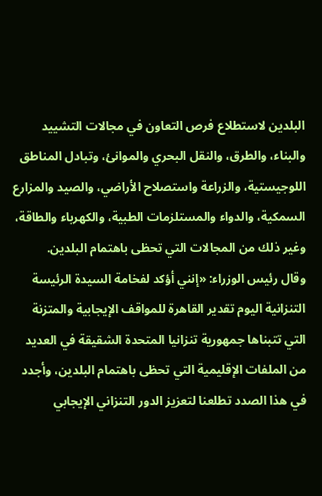البلدين لاستطلاع فرص التعاون في مجالات التشييد والبناء، والطرق، والنقل البحري والموانئ، وتبادل المناطق اللوجيستية، والزراعة واستصلاح الأراضي، والصيد والمزارع السمكية، والدواء والمستلزمات الطبية، والكهرباء والطاقة، وغير ذلك من المجالات التي تحظى باهتمام البلدين.
وقال رئيس الوزراء: «إنني أؤكد لفخامة السيدة الرئيسة التنزانية اليوم تقدير القاهرة للمواقف الإيجابية والمتزنة التي تتبناها جمهورية تنزانيا المتحدة الشقيقة في العديد من الملفات الإقليمية التي تحظى باهتمام البلدين، وأجدد في هذا الصدد تطلعنا لتعزيز الدور التنزاني الإيجابي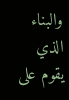والبناء الذي يقوم على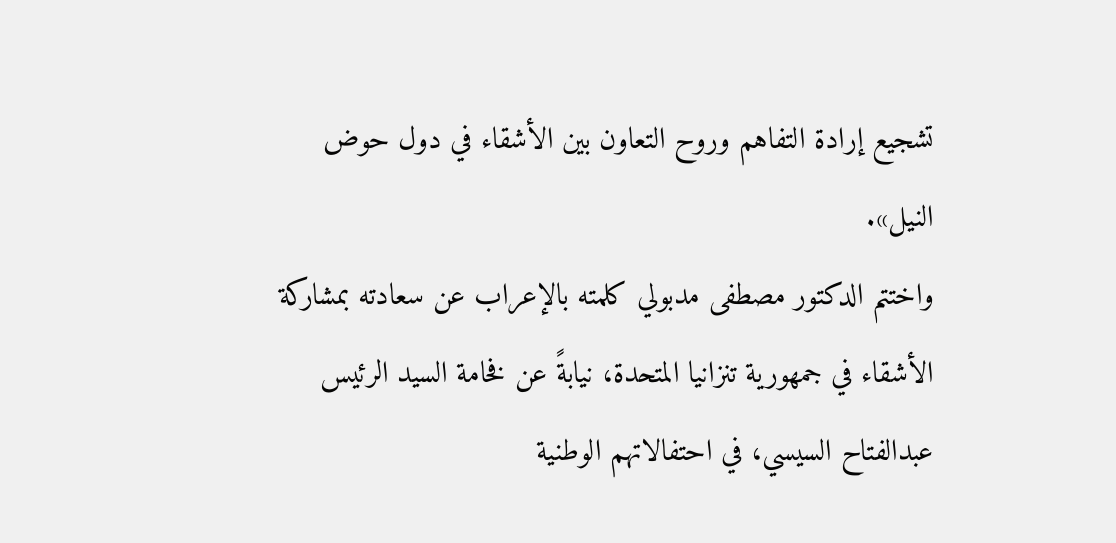تشجيع إرادة التفاهم وروح التعاون بين الأشقاء في دول حوض النيل».
واختتم الدكتور مصطفى مدبولي كلمته بالإعراب عن سعادته بمشاركة الأشقاء في جمهورية تنزانيا المتحدة، نيابةً عن فخامة السيد الرئيس عبدالفتاح السيسي، في احتفالاتهم الوطنية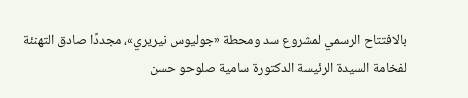بالافتتاح الرسمي لمشروع سد ومحطة «جوليوس نيريري»، مجددًا صادق التهنئة لفخامة السيدة الرئيسة الدكتورة سامية صلوحو حسن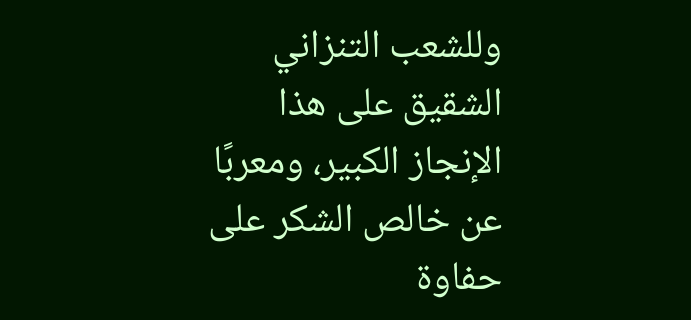وللشعب التنزاني الشقيق على هذا الإنجاز الكبير، ومعربًا عن خالص الشكر على حفاوة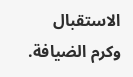الاستقبال وكرم الضيافة.